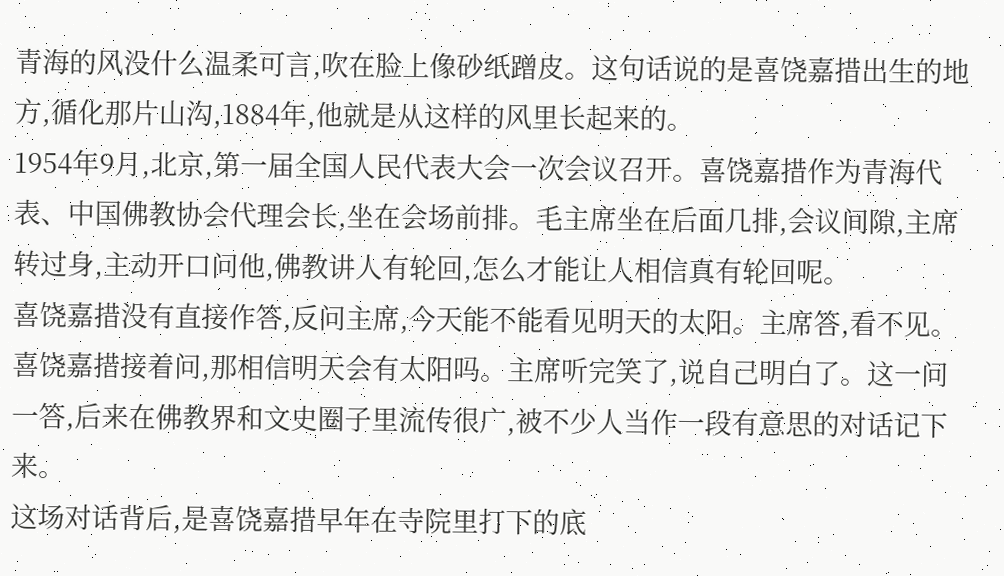青海的风没什么温柔可言,吹在脸上像砂纸蹭皮。这句话说的是喜饶嘉措出生的地方,循化那片山沟,1884年,他就是从这样的风里长起来的。
1954年9月,北京,第一届全国人民代表大会一次会议召开。喜饶嘉措作为青海代表、中国佛教协会代理会长,坐在会场前排。毛主席坐在后面几排,会议间隙,主席转过身,主动开口问他,佛教讲人有轮回,怎么才能让人相信真有轮回呢。
喜饶嘉措没有直接作答,反问主席,今天能不能看见明天的太阳。主席答,看不见。喜饶嘉措接着问,那相信明天会有太阳吗。主席听完笑了,说自己明白了。这一问一答,后来在佛教界和文史圈子里流传很广,被不少人当作一段有意思的对话记下来。
这场对话背后,是喜饶嘉措早年在寺院里打下的底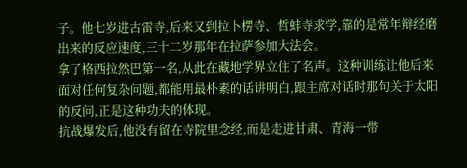子。他七岁进古雷寺,后来又到拉卜楞寺、哲蚌寺求学,靠的是常年辩经磨出来的反应速度,三十二岁那年在拉萨参加大法会。
拿了格西拉然巴第一名,从此在藏地学界立住了名声。这种训练让他后来面对任何复杂问题,都能用最朴素的话讲明白,跟主席对话时那句关于太阳的反问,正是这种功夫的体现。
抗战爆发后,他没有留在寺院里念经,而是走进甘肃、青海一带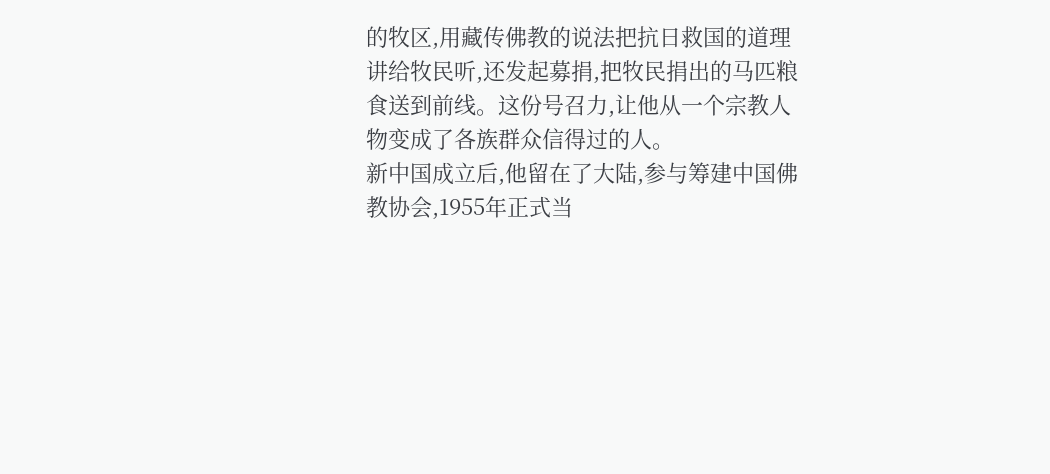的牧区,用藏传佛教的说法把抗日救国的道理讲给牧民听,还发起募捐,把牧民捐出的马匹粮食送到前线。这份号召力,让他从一个宗教人物变成了各族群众信得过的人。
新中国成立后,他留在了大陆,参与筹建中国佛教协会,1955年正式当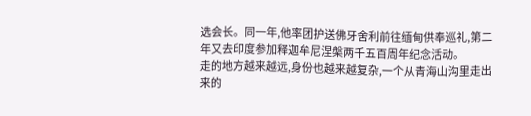选会长。同一年,他率团护送佛牙舍利前往缅甸供奉巡礼,第二年又去印度参加释迦牟尼涅槃两千五百周年纪念活动。
走的地方越来越远,身份也越来越复杂,一个从青海山沟里走出来的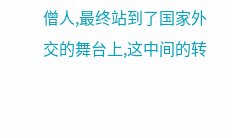僧人,最终站到了国家外交的舞台上,这中间的转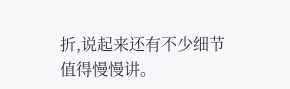折,说起来还有不少细节值得慢慢讲。